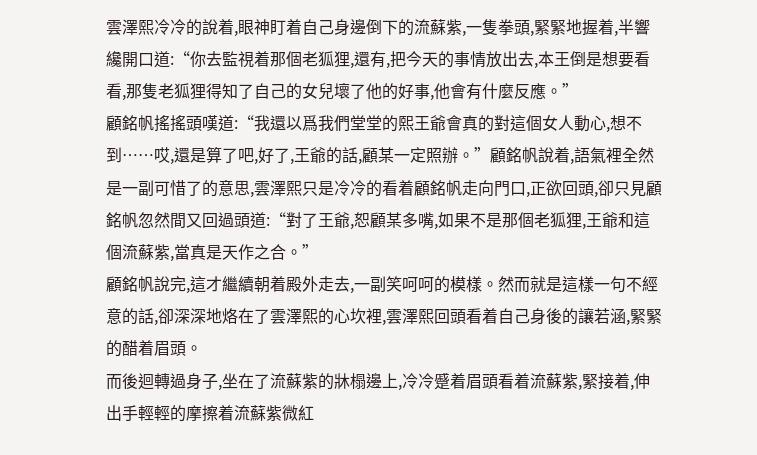雲澤熙冷冷的說着,眼神盯着自己身邊倒下的流蘇紫,一隻拳頭,緊緊地握着,半響纔開口道:“你去監視着那個老狐狸,還有,把今天的事情放出去,本王倒是想要看看,那隻老狐狸得知了自己的女兒壞了他的好事,他會有什麼反應。”
顧銘帆搖搖頭嘆道:“我還以爲我們堂堂的熙王爺會真的對這個女人動心,想不到……哎,還是算了吧,好了,王爺的話,顧某一定照辦。”顧銘帆說着,語氣裡全然是一副可惜了的意思,雲澤熙只是冷冷的看着顧銘帆走向門口,正欲回頭,卻只見顧銘帆忽然間又回過頭道:“對了王爺,恕顧某多嘴,如果不是那個老狐狸,王爺和這個流蘇紫,當真是天作之合。”
顧銘帆說完,這才繼續朝着殿外走去,一副笑呵呵的模樣。然而就是這樣一句不經意的話,卻深深地烙在了雲澤熙的心坎裡,雲澤熙回頭看着自己身後的讓若涵,緊緊的醋着眉頭。
而後迴轉過身子,坐在了流蘇紫的牀榻邊上,冷冷蹙着眉頭看着流蘇紫,緊接着,伸出手輕輕的摩擦着流蘇紫微紅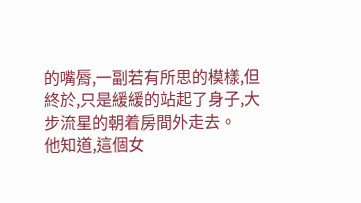的嘴脣,一副若有所思的模樣,但終於,只是緩緩的站起了身子,大步流星的朝着房間外走去。
他知道,這個女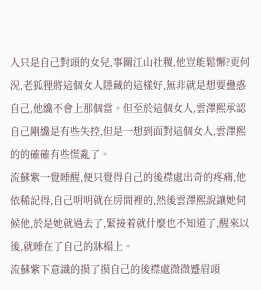人只是自己對頭的女兒,事關江山社稷,他豈能鬆懈?更何況,老狐狸將這個女人隱藏的這樣好,無非就是想要蠱惑自己,他纔不會上那個當。但至於這個女人,雲澤熙承認自己剛纔是有些失控,但是一想到面對這個女人,雲澤熙的的確確有些慌亂了。
流蘇紫一覺睡醒,便只覺得自己的後襟處出奇的疼痛,他依稀記得,自己明明就在房間裡的,然後雲澤熙說讓她伺候他,於是她就過去了,緊接着就什麼也不知道了,醒來以後,就睡在了自己的牀榻上。
流蘇紫下意識的摸了摸自己的後襟處微微蹙眉頭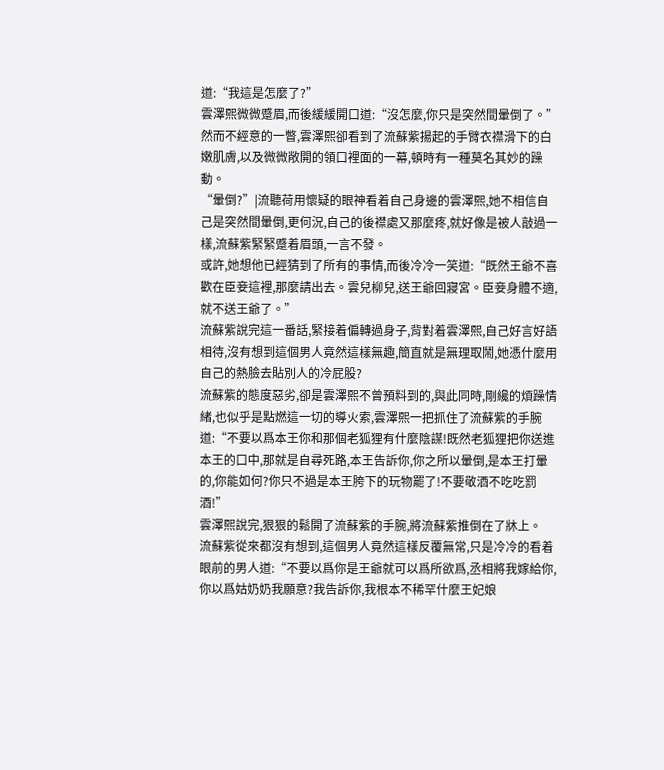道:“我這是怎麼了?”
雲澤熙微微蹙眉,而後緩緩開口道:“沒怎麼,你只是突然間暈倒了。”然而不經意的一瞥,雲澤熙卻看到了流蘇紫揚起的手臂衣襟滑下的白嫩肌膚,以及微微敞開的領口裡面的一幕,頓時有一種莫名其妙的躁動。
“暈倒?”|流聽荷用懷疑的眼神看着自己身邊的雲澤熙,她不相信自己是突然間暈倒,更何況,自己的後襟處又那麼疼,就好像是被人敲過一樣,流蘇紫緊緊蹙着眉頭,一言不發。
或許,她想他已經猜到了所有的事情,而後冷冷一笑道:“既然王爺不喜歡在臣妾這裡,那麼請出去。雲兒柳兒,送王爺回寢宮。臣妾身體不適,就不送王爺了。”
流蘇紫說完這一番話,緊接着偏轉過身子,背對着雲澤熙,自己好言好語相待,沒有想到這個男人竟然這樣無趣,簡直就是無理取鬧,她憑什麼用自己的熱臉去貼別人的冷屁股?
流蘇紫的態度惡劣,卻是雲澤熙不曾預料到的,與此同時,剛纔的煩躁情緒,也似乎是點燃這一切的導火索,雲澤熙一把抓住了流蘇紫的手腕道:“不要以爲本王你和那個老狐狸有什麼陰謀!既然老狐狸把你送進本王的口中,那就是自尋死路,本王告訴你,你之所以暈倒,是本王打暈的,你能如何?你只不過是本王胯下的玩物罷了!不要敬酒不吃吃罰酒!”
雲澤熙說完,狠狠的鬆開了流蘇紫的手腕,將流蘇紫推倒在了牀上。
流蘇紫從來都沒有想到,這個男人竟然這樣反覆無常,只是冷冷的看着眼前的男人道:“不要以爲你是王爺就可以爲所欲爲,丞相將我嫁給你,你以爲姑奶奶我願意?我告訴你,我根本不稀罕什麼王妃娘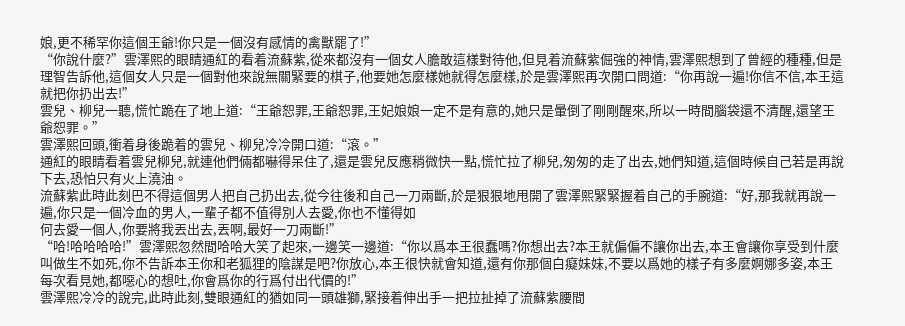娘,更不稀罕你這個王爺!你只是一個沒有感情的禽獸罷了!”
“你說什麼?”雲澤熙的眼睛通紅的看着流蘇紫,從來都沒有一個女人膽敢這樣對待他,但見着流蘇紫倔強的神情,雲澤熙想到了曾經的種種,但是理智告訴他,這個女人只是一個對他來說無關緊要的棋子,他要她怎麼樣她就得怎麼樣,於是雲澤熙再次開口問道:“你再說一遍!你信不信,本王這就把你扔出去!”
雲兒、柳兒一聽,慌忙跪在了地上道:“王爺恕罪,王爺恕罪,王妃娘娘一定不是有意的,她只是暈倒了剛剛醒來,所以一時間腦袋還不清醒,還望王爺恕罪。”
雲澤熙回頭,衝着身後跪着的雲兒、柳兒冷冷開口道:“滾。”
通紅的眼睛看着雲兒柳兒,就連他們倆都嚇得呆住了,還是雲兒反應稍微快一點,慌忙拉了柳兒,匆匆的走了出去,她們知道,這個時候自己若是再說下去,恐怕只有火上澆油。
流蘇紫此時此刻巴不得這個男人把自己扔出去,從今往後和自己一刀兩斷,於是狠狠地甩開了雲澤熙緊緊握着自己的手腕道:“好,那我就再說一遍,你只是一個冷血的男人,一輩子都不值得別人去愛,你也不懂得如
何去愛一個人,你要將我丟出去,丟啊,最好一刀兩斷!”
“哈!哈哈哈哈!”雲澤熙忽然間哈哈大笑了起來,一邊笑一邊道:“你以爲本王很蠢嗎?你想出去?本王就偏偏不讓你出去,本王會讓你享受到什麼叫做生不如死,你不告訴本王你和老狐狸的陰謀是吧?你放心,本王很快就會知道,還有你那個白癡妹妹,不要以爲她的樣子有多麼婀娜多姿,本王每次看見她,都噁心的想吐,你會爲你的行爲付出代價的!”
雲澤熙冷冷的說完,此時此刻,雙眼通紅的猶如同一頭雄獅,緊接着伸出手一把拉扯掉了流蘇紫腰間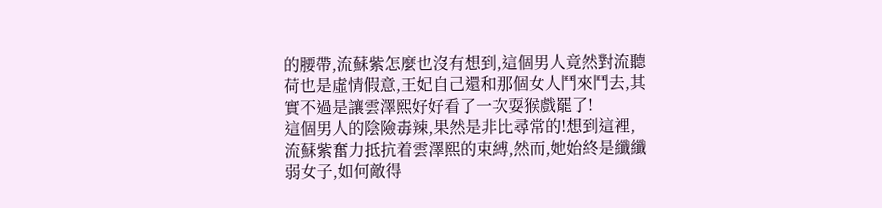的腰帶,流蘇紫怎麼也沒有想到,這個男人竟然對流聽荷也是虛情假意,王妃自己還和那個女人鬥來鬥去,其實不過是讓雲澤熙好好看了一次耍猴戲罷了!
這個男人的陰險毒辣,果然是非比尋常的!想到這裡,流蘇紫奮力抵抗着雲澤熙的束縛,然而,她始終是纖纖弱女子,如何敵得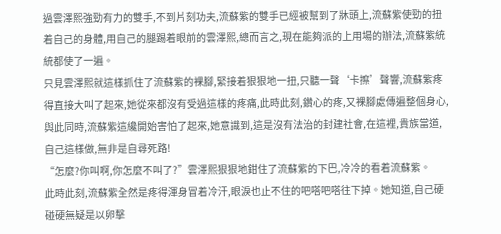過雲澤熙強勁有力的雙手,不到片刻功夫,流蘇紫的雙手已經被幫到了牀頭上,流蘇紫使勁的扭着自己的身體,用自己的腿踢着眼前的雲澤熙,總而言之,現在能夠派的上用場的辦法,流蘇紫統統都使了一遍。
只見雲澤熙就這樣抓住了流蘇紫的裸腳,緊接着狠狠地一扭,只聽一聲‘卡擦’聲響,流蘇紫疼得直接大叫了起來,她從來都沒有受過這樣的疼痛,此時此刻,鑽心的疼,又裸腳處傳遍整個身心,與此同時,流蘇紫這纔開始害怕了起來,她意識到,這是沒有法治的封建社會,在這裡,貴族當道,自己這樣做,無非是自尋死路!
“怎麼?你叫啊,你怎麼不叫了?”雲澤熙狠狠地鉗住了流蘇紫的下巴,冷冷的看着流蘇紫。
此時此刻,流蘇紫全然是疼得渾身冒着冷汗,眼淚也止不住的吧嗒吧嗒往下掉。她知道,自己硬碰硬無疑是以卵擊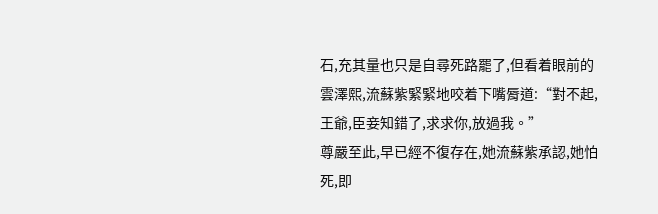石,充其量也只是自尋死路罷了,但看着眼前的雲澤熙,流蘇紫緊緊地咬着下嘴脣道:“對不起,王爺,臣妾知錯了,求求你,放過我。”
尊嚴至此,早已經不復存在,她流蘇紫承認,她怕死,即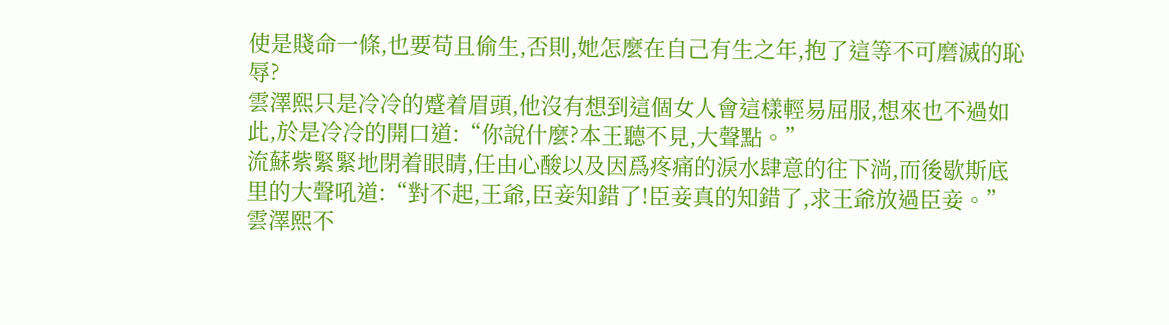使是賤命一條,也要苟且偷生,否則,她怎麼在自己有生之年,抱了這等不可磨滅的恥辱?
雲澤熙只是冷冷的蹙着眉頭,他沒有想到這個女人會這樣輕易屈服,想來也不過如此,於是冷冷的開口道:“你說什麼?本王聽不見,大聲點。”
流蘇紫緊緊地閉着眼睛,任由心酸以及因爲疼痛的淚水肆意的往下淌,而後歇斯底里的大聲吼道:“對不起,王爺,臣妾知錯了!臣妾真的知錯了,求王爺放過臣妾。”
雲澤熙不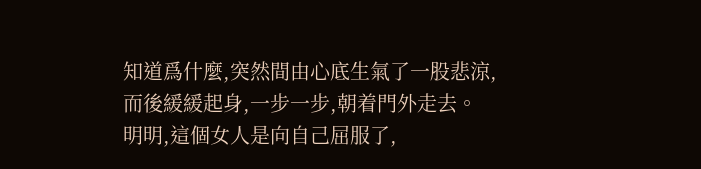知道爲什麼,突然間由心底生氣了一股悲涼,而後緩緩起身,一步一步,朝着門外走去。
明明,這個女人是向自己屈服了,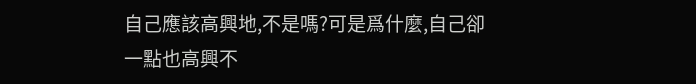自己應該高興地,不是嗎?可是爲什麼,自己卻一點也高興不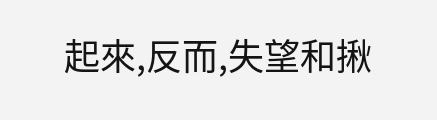起來,反而,失望和揪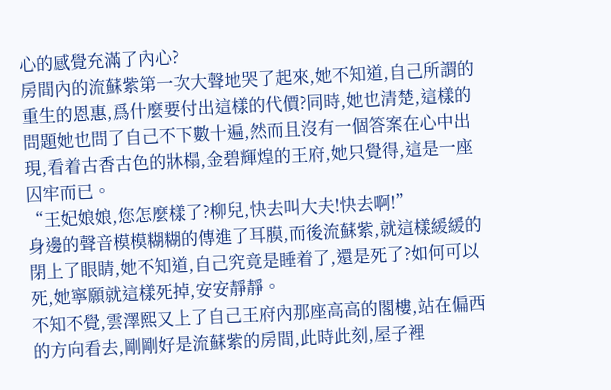心的感覺充滿了內心?
房間內的流蘇紫第一次大聲地哭了起來,她不知道,自己所謂的重生的恩惠,爲什麼要付出這樣的代價?同時,她也清楚,這樣的問題她也問了自己不下數十遍,然而且沒有一個答案在心中出現,看着古香古色的牀榻,金碧輝煌的王府,她只覺得,這是一座囚牢而已。
“王妃娘娘,您怎麼樣了?柳兒,快去叫大夫!快去啊!”
身邊的聲音模模糊糊的傳進了耳膜,而後流蘇紫,就這樣緩緩的閉上了眼睛,她不知道,自己究竟是睡着了,還是死了?如何可以死,她寧願就這樣死掉,安安靜靜。
不知不覺,雲澤熙又上了自己王府內那座高高的閣樓,站在偏西的方向看去,剛剛好是流蘇紫的房間,此時此刻,屋子裡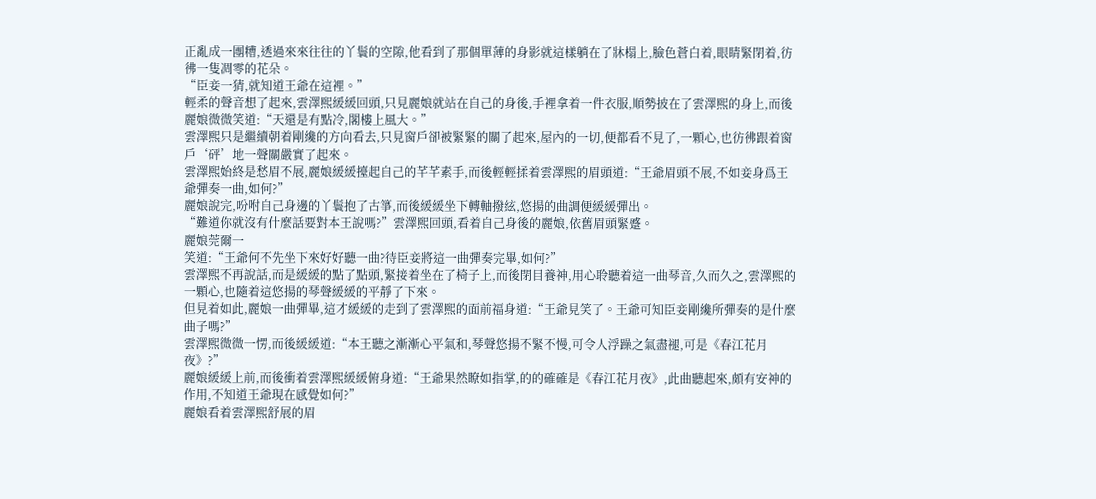正亂成一團糟,透過來來往往的丫鬟的空隙,他看到了那個單薄的身影就這樣躺在了牀榻上,臉色蒼白着,眼睛緊閉着,彷彿一隻凋零的花朵。
“臣妾一猜,就知道王爺在這裡。”
輕柔的聲音想了起來,雲澤熙緩緩回頭,只見麗娘就站在自己的身後,手裡拿着一件衣服,順勢披在了雲澤熙的身上,而後麗娘微微笑道:“天還是有點冷,閣樓上風大。”
雲澤熙只是繼續朝着剛纔的方向看去,只見窗戶卻被緊緊的關了起來,屋內的一切,便都看不見了,一顆心,也彷彿跟着窗戶‘砰’地一聲關嚴實了起來。
雲澤熙始終是愁眉不展,麗娘緩緩擡起自己的芊芊素手,而後輕輕揉着雲澤熙的眉頭道:“王爺眉頭不展,不如妾身爲王爺彈奏一曲,如何?”
麗娘說完,吩咐自己身邊的丫鬟抱了古箏,而後緩緩坐下轉軸撥絃,悠揚的曲調便緩緩彈出。
“難道你就沒有什麼話要對本王說嗎?”雲澤熙回頭,看着自己身後的麗娘,依舊眉頭緊蹙。
麗娘莞爾一
笑道:“王爺何不先坐下來好好聽一曲?待臣妾將這一曲彈奏完畢,如何?”
雲澤熙不再說話,而是緩緩的點了點頭,緊接着坐在了椅子上,而後閉目養神,用心聆聽着這一曲琴音,久而久之,雲澤熙的一顆心,也隨着這悠揚的琴聲緩緩的平靜了下來。
但見着如此,麗娘一曲彈畢,這才緩緩的走到了雲澤熙的面前福身道:“王爺見笑了。王爺可知臣妾剛纔所彈奏的是什麼曲子嗎?”
雲澤熙微微一愣,而後緩緩道:“本王聽之漸漸心平氣和,琴聲悠揚不緊不慢,可令人浮躁之氣盡褪,可是《春江花月夜》?”
麗娘緩緩上前,而後衝着雲澤熙緩緩俯身道:“王爺果然瞭如指掌,的的確確是《春江花月夜》,此曲聽起來,頗有安神的作用,不知道王爺現在感覺如何?”
麗娘看着雲澤熙舒展的眉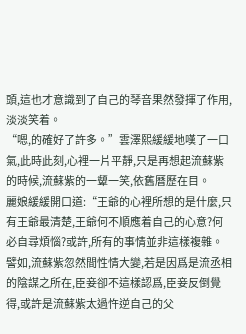頭,這也才意識到了自己的琴音果然發揮了作用,淡淡笑着。
“嗯,的確好了許多。”雲澤熙緩緩地嘆了一口氣,此時此刻,心裡一片平靜,只是再想起流蘇紫的時候,流蘇紫的一顰一笑,依舊曆歷在目。
麗娘緩緩開口道:“王爺的心裡所想的是什麼,只有王爺最清楚,王爺何不順應着自己的心意?何必自尋煩惱?或許,所有的事情並非這樣複雜。譬如,流蘇紫忽然間性情大變,若是因爲是流丞相的陰謀之所在,臣妾卻不這樣認爲,臣妾反倒覺得,或許是流蘇紫太過忤逆自己的父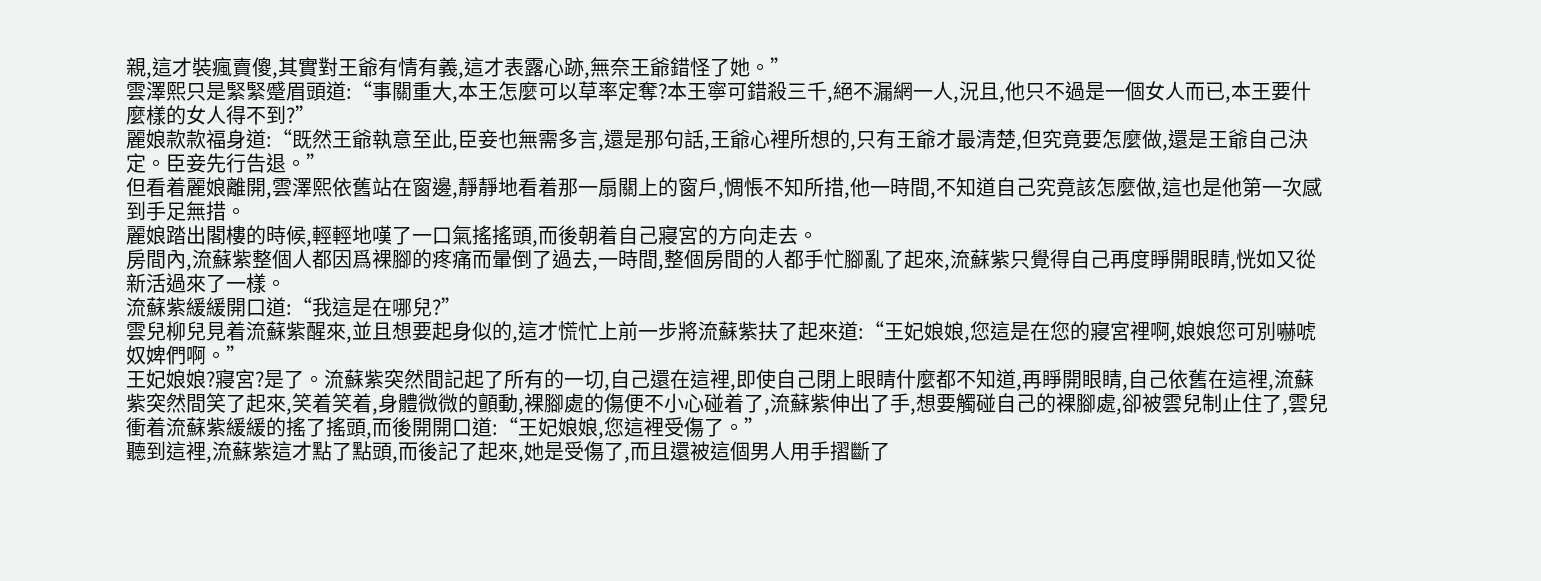親,這才裝瘋賣傻,其實對王爺有情有義,這才表露心跡,無奈王爺錯怪了她。”
雲澤熙只是緊緊蹙眉頭道:“事關重大,本王怎麼可以草率定奪?本王寧可錯殺三千,絕不漏網一人,況且,他只不過是一個女人而已,本王要什麼樣的女人得不到?”
麗娘款款福身道:“既然王爺執意至此,臣妾也無需多言,還是那句話,王爺心裡所想的,只有王爺才最清楚,但究竟要怎麼做,還是王爺自己決定。臣妾先行告退。”
但看着麗娘離開,雲澤熙依舊站在窗邊,靜靜地看着那一扇關上的窗戶,惆悵不知所措,他一時間,不知道自己究竟該怎麼做,這也是他第一次感到手足無措。
麗娘踏出閣樓的時候,輕輕地嘆了一口氣搖搖頭,而後朝着自己寢宮的方向走去。
房間內,流蘇紫整個人都因爲裸腳的疼痛而暈倒了過去,一時間,整個房間的人都手忙腳亂了起來,流蘇紫只覺得自己再度睜開眼睛,恍如又從新活過來了一樣。
流蘇紫緩緩開口道:“我這是在哪兒?”
雲兒柳兒見着流蘇紫醒來,並且想要起身似的,這才慌忙上前一步將流蘇紫扶了起來道:“王妃娘娘,您這是在您的寢宮裡啊,娘娘您可別嚇唬奴婢們啊。”
王妃娘娘?寢宮?是了。流蘇紫突然間記起了所有的一切,自己還在這裡,即使自己閉上眼睛什麼都不知道,再睜開眼睛,自己依舊在這裡,流蘇紫突然間笑了起來,笑着笑着,身體微微的顫動,裸腳處的傷便不小心碰着了,流蘇紫伸出了手,想要觸碰自己的裸腳處,卻被雲兒制止住了,雲兒衝着流蘇紫緩緩的搖了搖頭,而後開開口道:“王妃娘娘,您這裡受傷了。”
聽到這裡,流蘇紫這才點了點頭,而後記了起來,她是受傷了,而且還被這個男人用手摺斷了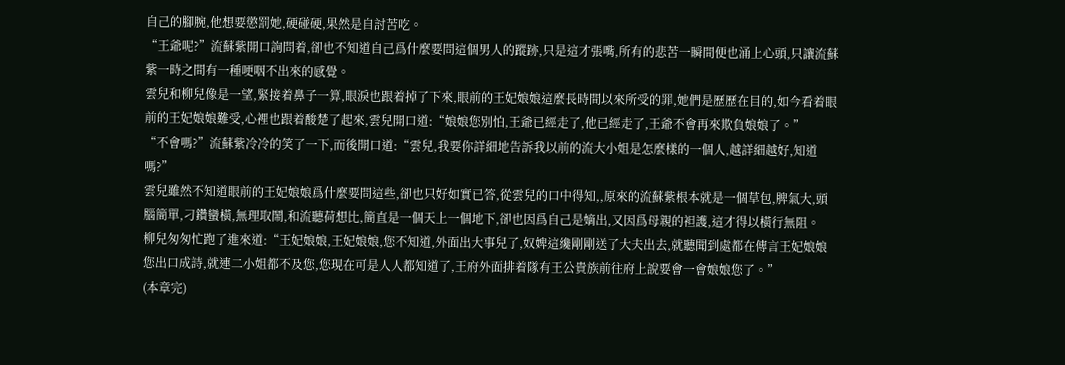自己的腳腕,他想要懲罰她,硬碰硬,果然是自討苦吃。
“王爺呢?”流蘇紫開口詢問着,卻也不知道自己爲什麼要問這個男人的蹤跡,只是這才張嘴,所有的悲苦一瞬間便也涌上心頭,只讓流蘇紫一時之間有一種哽咽不出來的感覺。
雲兒和柳兒像是一望,緊接着鼻子一算,眼淚也跟着掉了下來,眼前的王妃娘娘這麼長時間以來所受的罪,她們是歷歷在目的,如今看着眼前的王妃娘娘難受,心裡也跟着酸楚了起來,雲兒開口道:“娘娘您別怕,王爺已經走了,他已經走了,王爺不會再來欺負娘娘了。”
“不會嗎?”流蘇紫冷冷的笑了一下,而後開口道:“雲兒,我要你詳細地告訴我以前的流大小姐是怎麼樣的一個人,越詳細越好,知道嗎?”
雲兒雖然不知道眼前的王妃娘娘爲什麼要問這些,卻也只好如實已答,從雲兒的口中得知,,原來的流蘇紫根本就是一個草包,脾氣大,頭腦簡單,刁鑽蠻橫,無理取鬧,和流聽荷想比,簡直是一個天上一個地下,卻也因爲自己是嫡出,又因爲母親的袒護,這才得以橫行無阻。
柳兒匆匆忙跑了進來道:“王妃娘娘,王妃娘娘,您不知道,外面出大事兒了,奴婢這纔剛剛送了大夫出去,就聽聞到處都在傳言王妃娘娘您出口成詩,就連二小姐都不及您,您現在可是人人都知道了,王府外面排着隊有王公貴族前往府上說要會一會娘娘您了。”
(本章完)